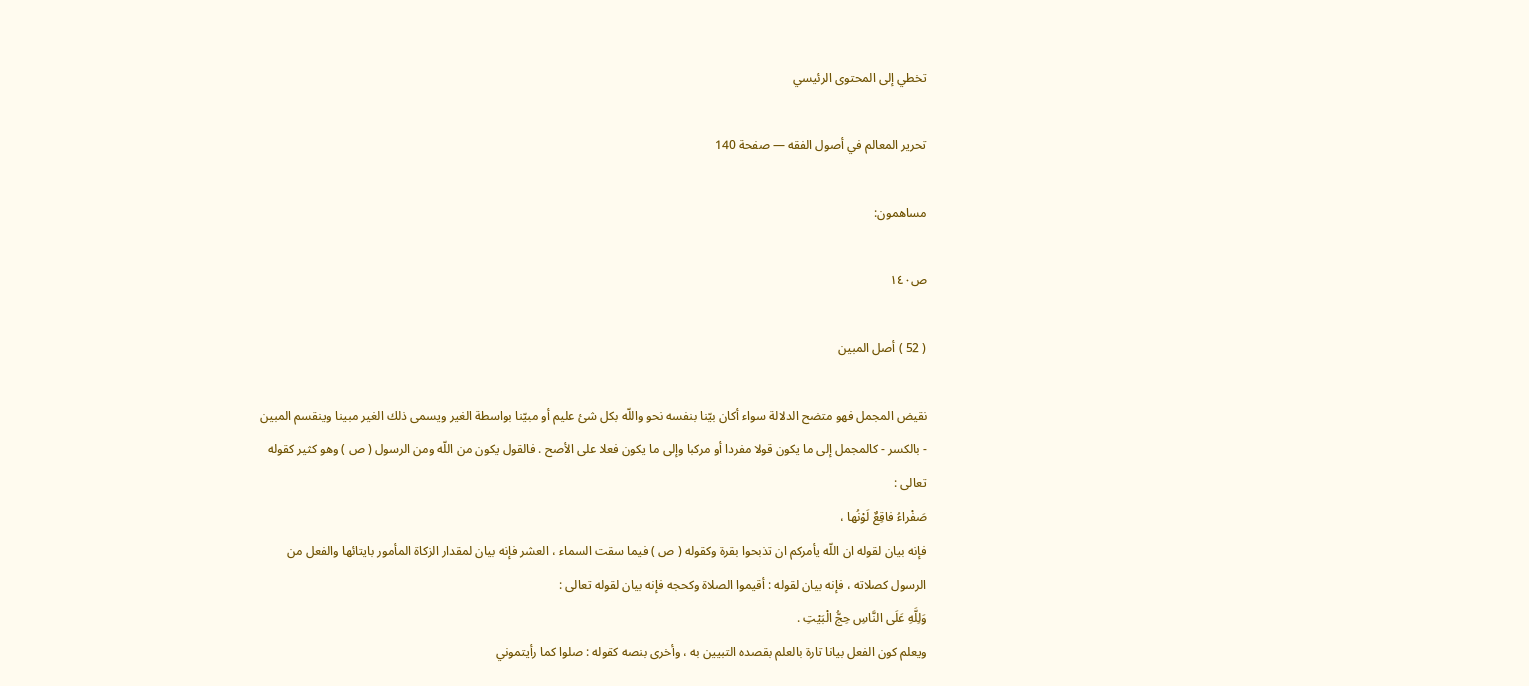تخطي إلى المحتوى الرئيسي

تحرير المعالم في أصول الفقه — صفحة 140

مساهمون:

ص١٤٠

( 52 ) أصل المبين

نقيض المجمل فهو متضح الدلالة سواء أكان بيّنا بنفسه نحو واللّه بكل شئ عليم أو مبيّنا بواسطة الغير ويسمى ذلك الغير مبينا وينقسم المبين - بالكسر - كالمجمل إلى ما يكون قولا مفردا أو مركبا وإلى ما يكون فعلا على الأصح . فالقول يكون من اللّه ومن الرسول ( ص ) وهو كثير كقوله تعالى :
صَفْراءُ فاقِعٌ لَوْنُها ،
فإنه بيان لقوله ان اللّه يأمركم ان تذبحوا بقرة وكقوله ( ص ) فيما سقت السماء ، العشر فإنه بيان لمقدار الزكاة المأمور بايتائها والفعل من الرسول كصلاته ، فإنه بيان لقوله : أقيموا الصلاة وكحجه فإنه بيان لقوله تعالى :
وَلِلَّهِ عَلَى النَّاسِ حِجُّ الْبَيْتِ .
ويعلم كون الفعل بيانا تارة بالعلم بقصده التبيين به ، وأخرى بنصه كقوله : صلوا كما رأيتموني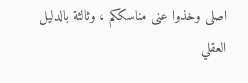اصلى وخذوا عنى مناسككم ، وثالثة بالدليل العقلي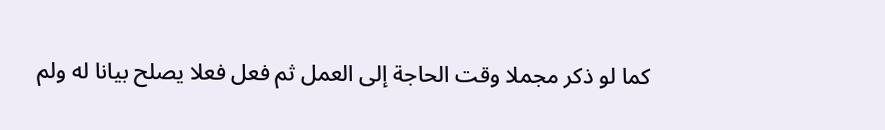كما لو ذكر مجملا وقت الحاجة إلى العمل ثم فعل فعلا يصلح بيانا له ولم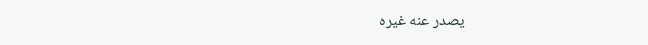يصدر عنه غيره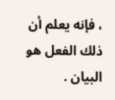، فإنه يعلم أن ذلك الفعل هو البيان .